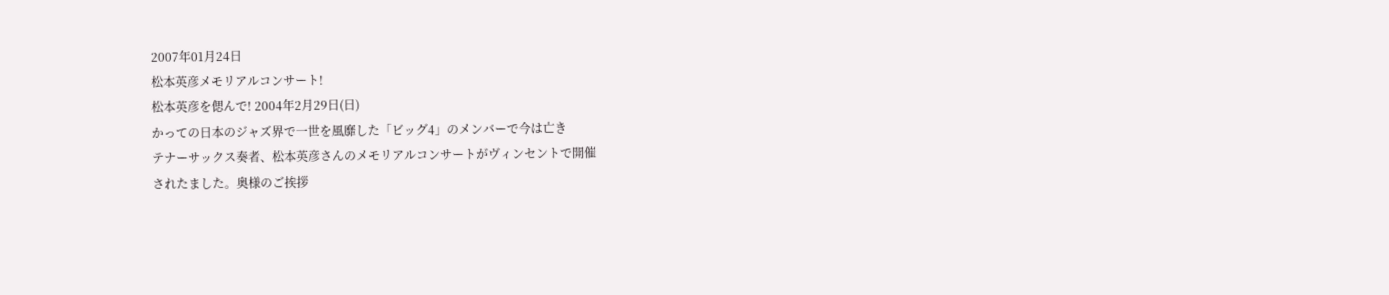2007年01月24日
松本英彦メモリアルコンサート!
松本英彦を偲んで! 2004年2月29日(日)
かっての日本のジャズ界で一世を風靡した「ビッグ4」のメンバーで今は亡き
テナーサックス奏者、松本英彦さんのメモリアルコンサートがヴィンセントで開催
されたました。奥様のご挨拶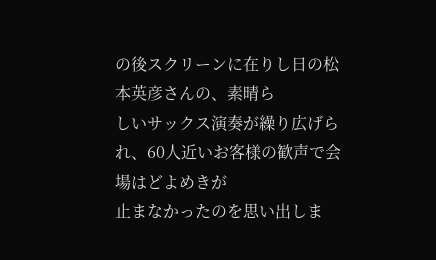の後スクリーンに在りし日の松本英彦さんの、素晴ら
しいサックス演奏が繰り広げられ、60人近いお客様の歓声で会場はどよめきが
止まなかったのを思い出しま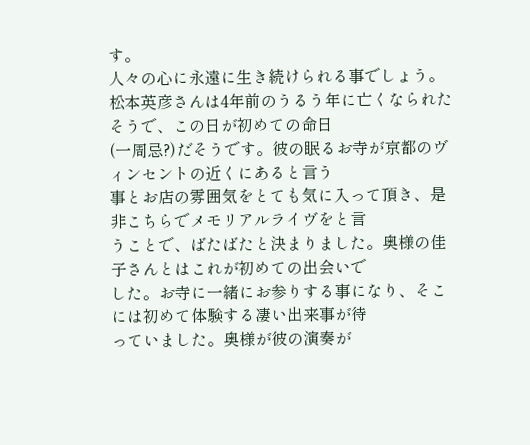す。
人々の心に永遠に生き続けられる事でしょう。
松本英彦さんは4年前のうるう年に亡くなられたそうで、この日が初めての命日
(一周忌?)だそうです。彼の眠るお寺が京都のヴィンセントの近くにあると言う
事とお店の雰囲気をとても気に入って頂き、是非こちらでメモリアルライヴをと言
うことで、ばたばたと決まりました。奥様の佳子さんとはこれが初めての出会いで
した。お寺に一緒にお参りする事になり、そこには初めて体験する凄い出来事が待
っていました。奥様が彼の演奏が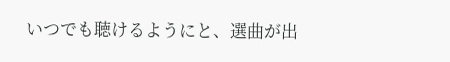いつでも聴けるようにと、選曲が出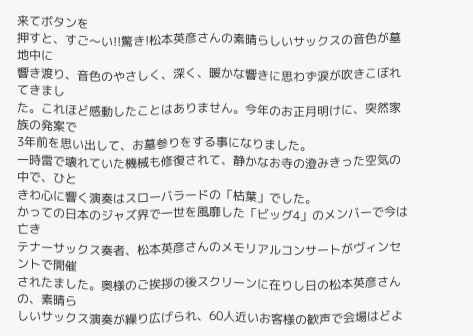来てボタンを
押すと、すご〜い!!驚き!松本英彦さんの素晴らしいサックスの音色が墓地中に
響き渡り、音色のやさしく、深く、暖かな響きに思わず涙が吹きこぼれてきまし
た。これほど感動したことはありません。今年のお正月明けに、突然家族の発案で
3年前を思い出して、お墓参りをする事になりました。
一時雷で壊れていた機械も修復されて、静かなお寺の澄みきった空気の中で、ひと
きわ心に響く演奏はスローバラードの「枯葉」でした。
かっての日本のジャズ界で一世を風靡した「ビッグ4」のメンバーで今は亡き
テナーサックス奏者、松本英彦さんのメモリアルコンサートがヴィンセントで開催
されたました。奥様のご挨拶の後スクリーンに在りし日の松本英彦さんの、素晴ら
しいサックス演奏が繰り広げられ、60人近いお客様の歓声で会場はどよ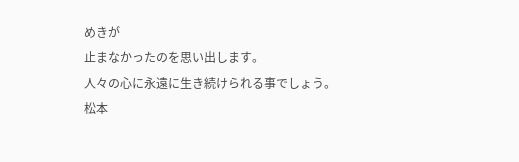めきが
止まなかったのを思い出します。
人々の心に永遠に生き続けられる事でしょう。
松本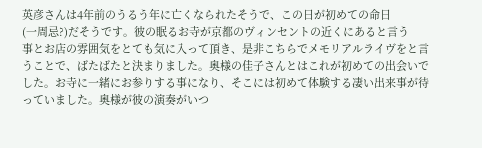英彦さんは4年前のうるう年に亡くなられたそうで、この日が初めての命日
(一周忌?)だそうです。彼の眠るお寺が京都のヴィンセントの近くにあると言う
事とお店の雰囲気をとても気に入って頂き、是非こちらでメモリアルライヴをと言
うことで、ばたばたと決まりました。奥様の佳子さんとはこれが初めての出会いで
した。お寺に一緒にお参りする事になり、そこには初めて体験する凄い出来事が待
っていました。奥様が彼の演奏がいつ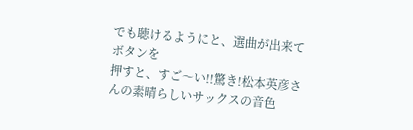でも聴けるようにと、選曲が出来てボタンを
押すと、すご〜い!!驚き!松本英彦さんの素晴らしいサックスの音色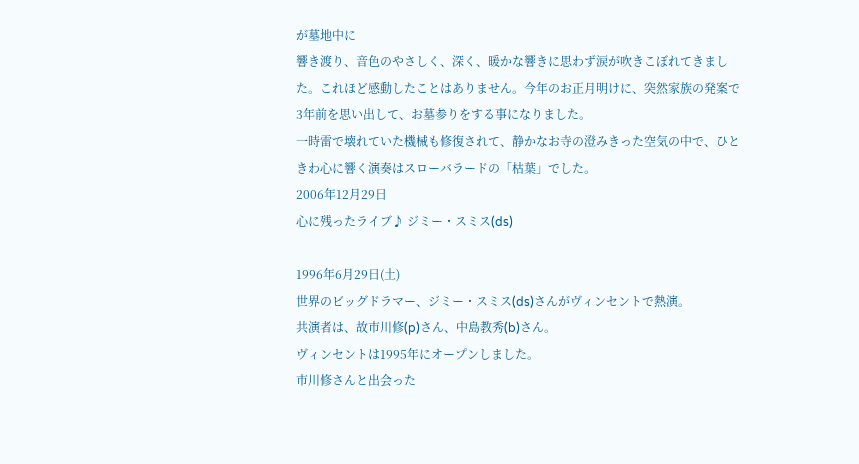が墓地中に
響き渡り、音色のやさしく、深く、暖かな響きに思わず涙が吹きこぼれてきまし
た。これほど感動したことはありません。今年のお正月明けに、突然家族の発案で
3年前を思い出して、お墓参りをする事になりました。
一時雷で壊れていた機械も修復されて、静かなお寺の澄みきった空気の中で、ひと
きわ心に響く演奏はスローバラードの「枯葉」でした。
2006年12月29日
心に残ったライブ♪ ジミー・スミス(ds)

1996年6月29日(土)
世界のビッグドラマー、ジミー・スミス(ds)さんがヴィンセントで熱演。
共演者は、故市川修(p)さん、中島教秀(b)さん。
ヴィンセントは1995年にオープンしました。
市川修さんと出会った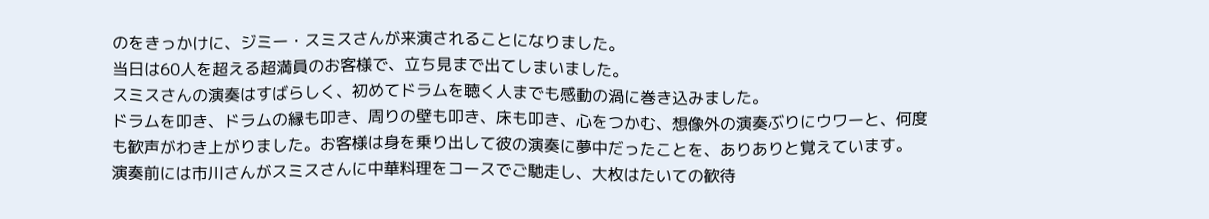のをきっかけに、ジミー・スミスさんが来演されることになりました。
当日は60人を超える超満員のお客様で、立ち見まで出てしまいました。
スミスさんの演奏はすばらしく、初めてドラムを聴く人までも感動の渦に巻き込みました。
ドラムを叩き、ドラムの縁も叩き、周りの壁も叩き、床も叩き、心をつかむ、想像外の演奏ぶりにウワーと、何度も歓声がわき上がりました。お客様は身を乗り出して彼の演奏に夢中だったことを、ありありと覚えています。
演奏前には市川さんがスミスさんに中華料理をコースでご馳走し、大枚はたいての歓待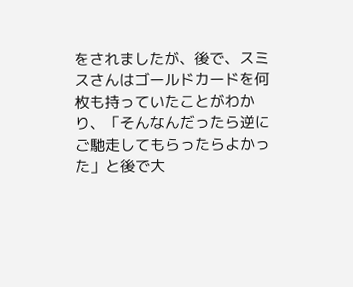をされましたが、後で、スミスさんはゴールドカードを何枚も持っていたことがわかり、「そんなんだったら逆にご馳走してもらったらよかった」と後で大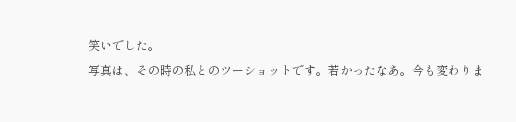笑いでした。
写真は、その時の私とのツーショットです。若かったなあ。今も変わりま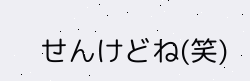せんけどね(笑)